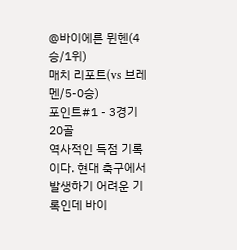@바이에른 뮌헨(4승/1위)
매치 리포트(vs 브레멘/5-0승)
포인트#1 - 3경기 20골
역사적인 득점 기록이다. 현대 축구에서 발생하기 어려운 기록인데 바이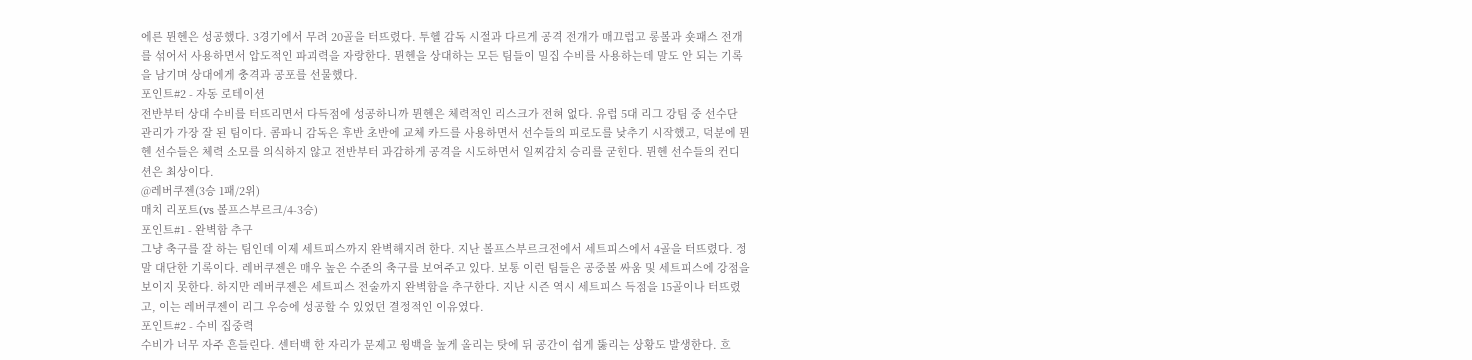에른 뮌헨은 성공했다. 3경기에서 무려 20골을 터뜨렸다. 투헬 감독 시절과 다르게 공격 전개가 매끄럽고 롱볼과 숏패스 전개를 섞어서 사용하면서 압도적인 파괴력을 자랑한다. 뮌헨을 상대하는 모든 팀들이 밀집 수비를 사용하는데 말도 안 되는 기록을 남기며 상대에게 충격과 공포를 선물했다.
포인트#2 - 자동 로테이션
전반부터 상대 수비를 터뜨리면서 다득점에 성공하니까 뮌헨은 체력적인 리스크가 전혀 없다. 유럽 5대 리그 강팀 중 선수단 관리가 가장 잘 된 팀이다. 콤파니 감독은 후반 초반에 교체 카드를 사용하면서 선수들의 피로도를 낮추기 시작했고, 덕분에 뮌헨 선수들은 체력 소모를 의식하지 않고 전반부터 과감하게 공격을 시도하면서 일찌감치 승리를 굳힌다. 뮌헨 선수들의 컨디션은 최상이다.
@레버쿠젠(3승 1패/2위)
매치 리포트(vs 볼프스부르크/4-3승)
포인트#1 - 완벽함 추구
그냥 축구를 잘 하는 팀인데 이제 세트피스까지 완벽해지려 한다. 지난 볼프스부르크전에서 세트피스에서 4골을 터뜨렸다. 정말 대단한 기록이다. 레버쿠젠은 매우 높은 수준의 축구를 보여주고 있다. 보통 이런 팀들은 공중볼 싸움 및 세트피스에 강점을 보이지 못한다. 하지만 레버쿠젠은 세트피스 전술까지 완벽함을 추구한다. 지난 시즌 역시 세트피스 득점을 15골이나 터뜨렸고, 이는 레버쿠젠이 리그 우승에 성공할 수 있었던 결정적인 이유였다.
포인트#2 - 수비 집중력
수비가 너무 자주 흔들린다. 센터백 한 자리가 문제고 윙백을 높게 올리는 탓에 뒤 공간이 쉽게 뚫리는 상황도 발생한다. 흐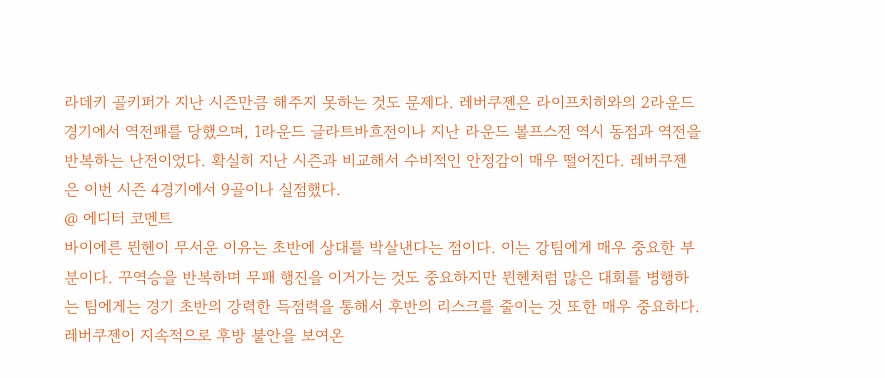라데키 골키퍼가 지난 시즌만큼 해주지 못하는 것도 문제다. 레버쿠젠은 라이프치히와의 2라운드 경기에서 역전패를 당했으며, 1라운드 글라트바흐전이나 지난 라운드 볼프스전 역시 동점과 역전을 반복하는 난전이었다. 확실히 지난 시즌과 비교해서 수비적인 안정감이 매우 떨어진다. 레버쿠젠은 이번 시즌 4경기에서 9골이나 실점했다.
@ 에디터 코멘트
바이에른 뮌헨이 무서운 이유는 초반에 상대를 박살낸다는 점이다. 이는 강팀에게 매우 중요한 부분이다. 꾸역승을 반복하며 무패 행진을 이거가는 것도 중요하지만 뮌헨처럼 많은 대회를 병행하는 팀에게는 경기 초반의 강력한 득점력을 통해서 후반의 리스크를 줄이는 것 또한 매우 중요하다. 레버쿠젠이 지속적으로 후방 불안을 보여온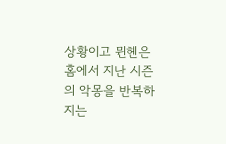상황이고 뮌헨은 홈에서 지난 시즌의 악몽을 반복하지는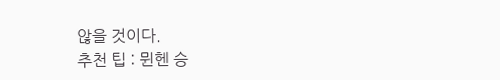않을 것이다.
추천 팁 : 뮌헨 승